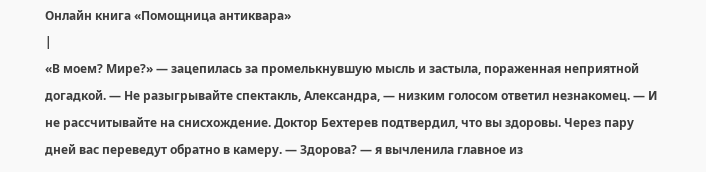Онлайн книга «Помощница антиквара»
|
«В моем? Мире?» — зацепилась за промелькнувшую мысль и застыла, пораженная неприятной догадкой. — Не разыгрывайте спектакль, Александра, — низким голосом ответил незнакомец. — И не рассчитывайте на снисхождение. Доктор Бехтерев подтвердил, что вы здоровы. Через пару дней вас переведут обратно в камеру. — Здорова? — я вычленила главное из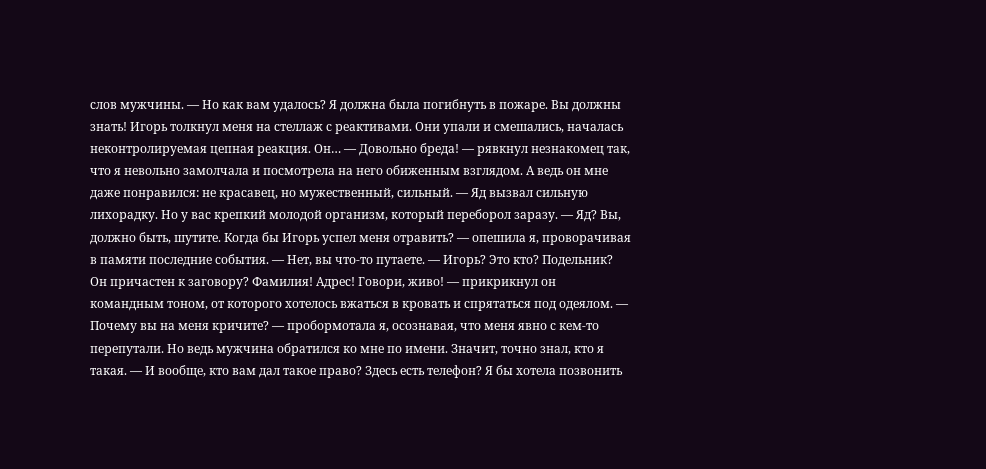слов мужчины. — Но как вам удалось? Я должна была погибнуть в пожаре. Вы должны знать! Игорь толкнул меня на стеллаж с реактивами. Они упали и смешались, началась неконтролируемая цепная реакция. Он… — Довольно бреда! — рявкнул незнакомец так, что я невольно замолчала и посмотрела на него обиженным взглядом. А ведь он мне даже понравился: не красавец, но мужественный, сильный. — Яд вызвал сильную лихорадку. Но у вас крепкий молодой организм, который переборол заразу. — Яд? Вы, должно быть, шутите. Когда бы Игорь успел меня отравить? — опешила я, проворачивая в памяти последние события. — Нет, вы что‑то путаете. — Игорь? Это кто? Подельник? Он причастен к заговору? Фамилия! Адрес! Говори, живо! — прикрикнул он командным тоном, от которого хотелось вжаться в кровать и спрятаться под одеялом. — Почему вы на меня кричите? — пробормотала я, осознавая, что меня явно с кем‑то перепутали. Но ведь мужчина обратился ко мне по имени. Значит, точно знал, кто я такая. — И вообще, кто вам дал такое право? Здесь есть телефон? Я бы хотела позвонить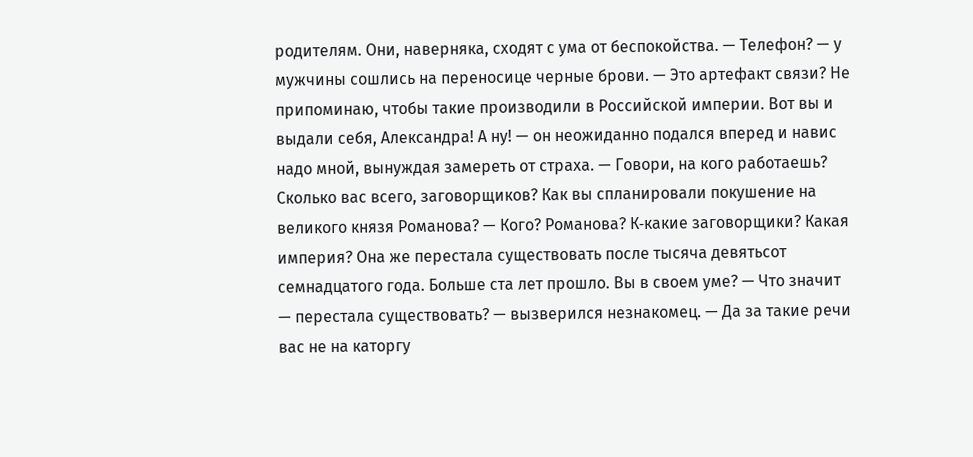родителям. Они, наверняка, сходят с ума от беспокойства. — Телефон? — у мужчины сошлись на переносице черные брови. — Это артефакт связи? Не припоминаю, чтобы такие производили в Российской империи. Вот вы и выдали себя, Александра! А ну! — он неожиданно подался вперед и навис надо мной, вынуждая замереть от страха. — Говори, на кого работаешь? Сколько вас всего, заговорщиков? Как вы спланировали покушение на великого князя Романова? — Кого? Романова? К‑какие заговорщики? Какая империя? Она же перестала существовать после тысяча девятьсот семнадцатого года. Больше ста лет прошло. Вы в своем уме? — Что значит — перестала существовать? — вызверился незнакомец. — Да за такие речи вас не на каторгу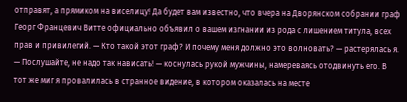отправят, а прямиком на виселицу! Да будет вам известно, что вчера на Дворянском собрании граф Георг Францевич Витте официально объявил о вашем изгнании из рода с лишением титула, всех прав и привилегий. — Кто такой этот граф? И почему меня должно это волновать? — растерялась я. — Послушайте, не надо так нависать! — коснулась рукой мужчины, намереваясь отодвинуть его. В тот же миг я провалилась в странное видение, в котором оказалась на месте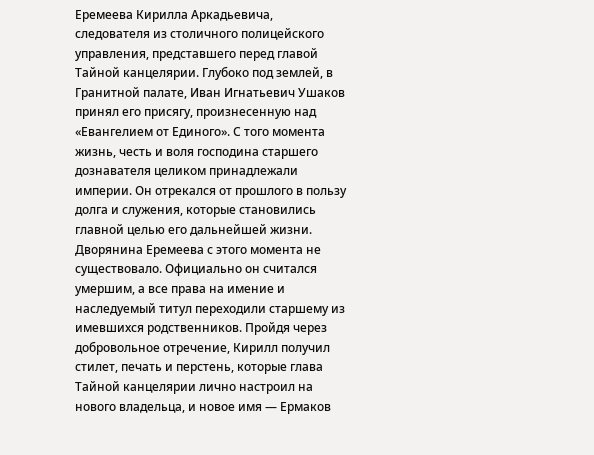Еремеева Кирилла Аркадьевича, следователя из столичного полицейского управления, представшего перед главой Тайной канцелярии. Глубоко под землей, в Гранитной палате, Иван Игнатьевич Ушаков принял его присягу, произнесенную над «Евангелием от Единого». С того момента жизнь, честь и воля господина старшего дознавателя целиком принадлежали империи. Он отрекался от прошлого в пользу долга и служения, которые становились главной целью его дальнейшей жизни. Дворянина Еремеева с этого момента не существовало. Официально он считался умершим, а все права на имение и наследуемый титул переходили старшему из имевшихся родственников. Пройдя через добровольное отречение, Кирилл получил стилет, печать и перстень, которые глава Тайной канцелярии лично настроил на нового владельца, и новое имя — Ермаков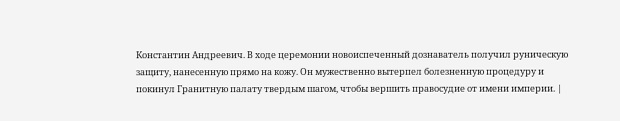Константин Андреевич. В ходе церемонии новоиспеченный дознаватель получил руническую защиту, нанесенную прямо на кожу. Он мужественно вытерпел болезненную процедуру и покинул Гранитную палату твердым шагом, чтобы вершить правосудие от имени империи. |